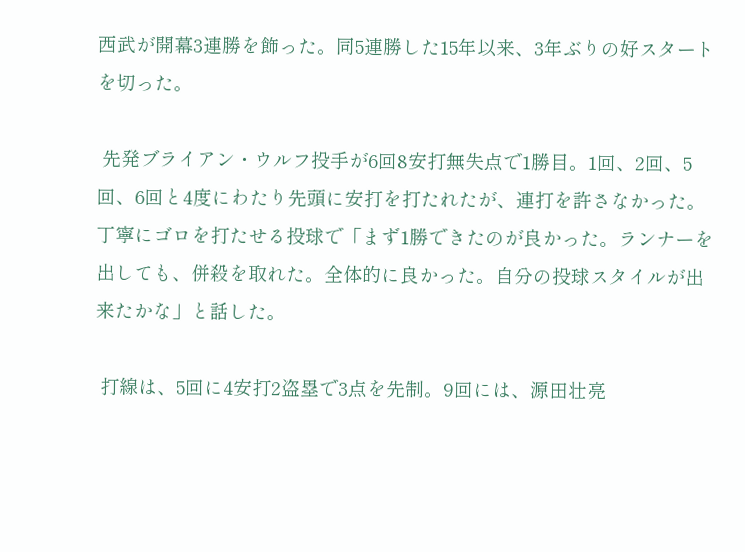西武が開幕3連勝を飾った。同5連勝した15年以来、3年ぶりの好スタートを切った。

 先発ブライアン・ウルフ投手が6回8安打無失点で1勝目。1回、2回、5回、6回と4度にわたり先頭に安打を打たれたが、連打を許さなかった。丁寧にゴロを打たせる投球で「まず1勝できたのが良かった。ランナーを出しても、併殺を取れた。全体的に良かった。自分の投球スタイルが出来たかな」と話した。

 打線は、5回に4安打2盗塁で3点を先制。9回には、源田壮亮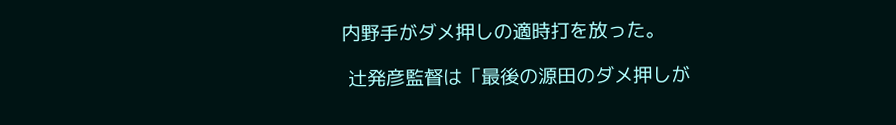内野手がダメ押しの適時打を放った。

 辻発彦監督は「最後の源田のダメ押しが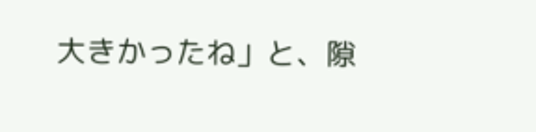大きかったね」と、隙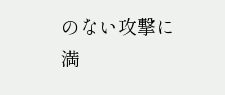のない攻撃に満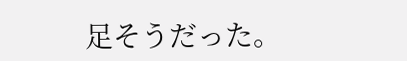足そうだった。